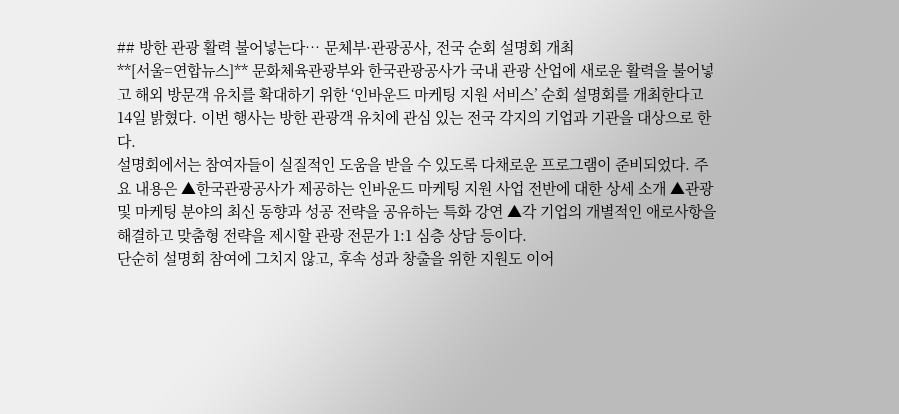## 방한 관광 활력 불어넣는다… 문체부·관광공사, 전국 순회 설명회 개최
**[서울=연합뉴스]** 문화체육관광부와 한국관광공사가 국내 관광 산업에 새로운 활력을 불어넣고 해외 방문객 유치를 확대하기 위한 ‘인바운드 마케팅 지원 서비스’ 순회 설명회를 개최한다고 14일 밝혔다. 이번 행사는 방한 관광객 유치에 관심 있는 전국 각지의 기업과 기관을 대상으로 한다.
설명회에서는 참여자들이 실질적인 도움을 받을 수 있도록 다채로운 프로그램이 준비되었다. 주요 내용은 ▲한국관광공사가 제공하는 인바운드 마케팅 지원 사업 전반에 대한 상세 소개 ▲관광 및 마케팅 분야의 최신 동향과 성공 전략을 공유하는 특화 강연 ▲각 기업의 개별적인 애로사항을 해결하고 맞춤형 전략을 제시할 관광 전문가 1:1 심층 상담 등이다.
단순히 설명회 참여에 그치지 않고, 후속 성과 창출을 위한 지원도 이어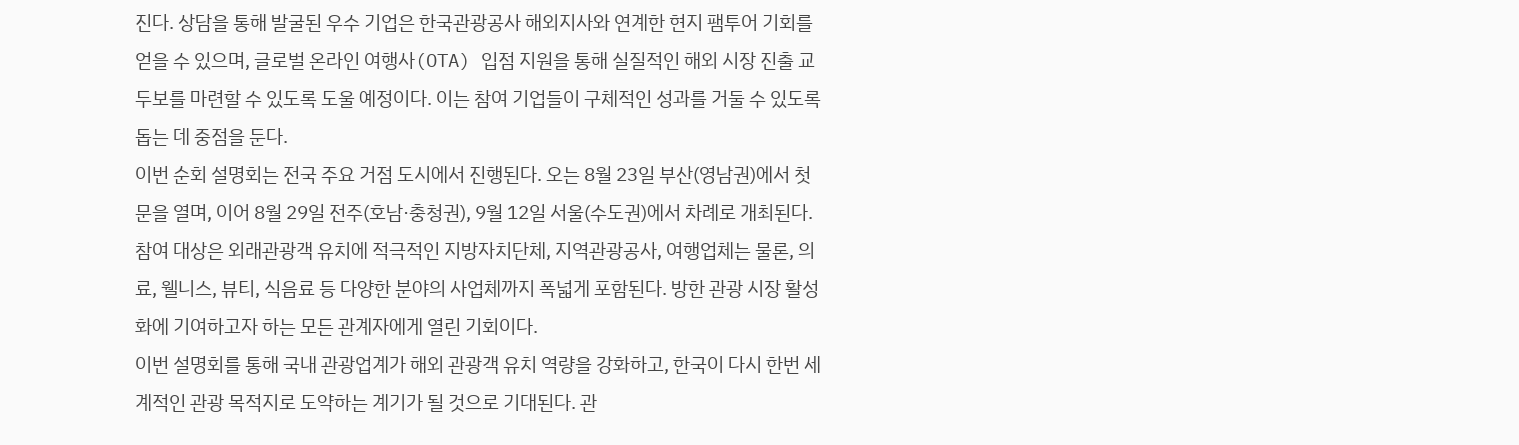진다. 상담을 통해 발굴된 우수 기업은 한국관광공사 해외지사와 연계한 현지 팸투어 기회를 얻을 수 있으며, 글로벌 온라인 여행사(OTA) 입점 지원을 통해 실질적인 해외 시장 진출 교두보를 마련할 수 있도록 도울 예정이다. 이는 참여 기업들이 구체적인 성과를 거둘 수 있도록 돕는 데 중점을 둔다.
이번 순회 설명회는 전국 주요 거점 도시에서 진행된다. 오는 8월 23일 부산(영남권)에서 첫 문을 열며, 이어 8월 29일 전주(호남·충청권), 9월 12일 서울(수도권)에서 차례로 개최된다.
참여 대상은 외래관광객 유치에 적극적인 지방자치단체, 지역관광공사, 여행업체는 물론, 의료, 웰니스, 뷰티, 식음료 등 다양한 분야의 사업체까지 폭넓게 포함된다. 방한 관광 시장 활성화에 기여하고자 하는 모든 관계자에게 열린 기회이다.
이번 설명회를 통해 국내 관광업계가 해외 관광객 유치 역량을 강화하고, 한국이 다시 한번 세계적인 관광 목적지로 도약하는 계기가 될 것으로 기대된다. 관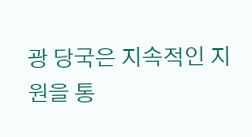광 당국은 지속적인 지원을 통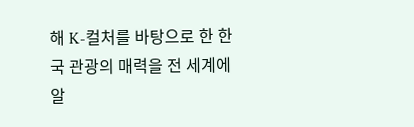해 K-컬처를 바탕으로 한 한국 관광의 매력을 전 세계에 알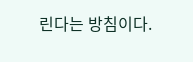린다는 방침이다.